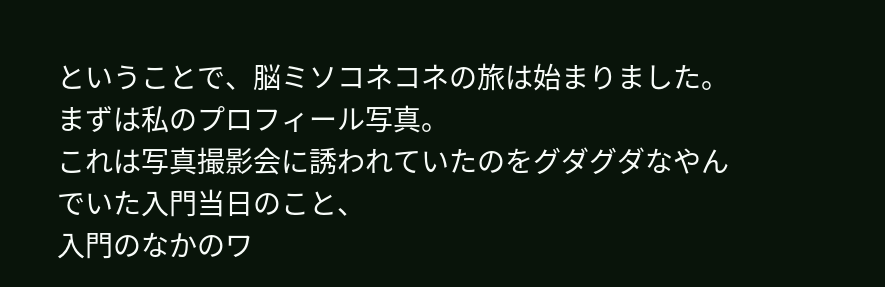ということで、脳ミソコネコネの旅は始まりました。
まずは私のプロフィール写真。
これは写真撮影会に誘われていたのをグダグダなやんでいた入門当日のこと、
入門のなかのワ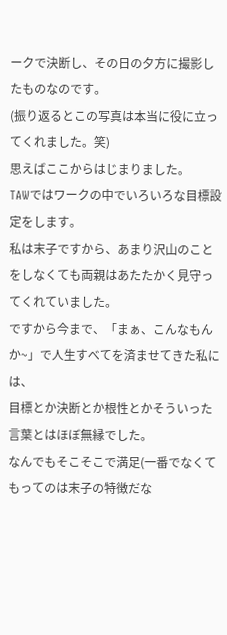ークで決断し、その日の夕方に撮影したものなのです。
(振り返るとこの写真は本当に役に立ってくれました。笑)
思えばここからはじまりました。
TAWではワークの中でいろいろな目標設定をします。
私は末子ですから、あまり沢山のことをしなくても両親はあたたかく見守ってくれていました。
ですから今まで、「まぁ、こんなもんか~」で人生すべてを済ませてきた私には、
目標とか決断とか根性とかそういった言葉とはほぼ無縁でした。
なんでもそこそこで満足(一番でなくてもってのは末子の特徴だな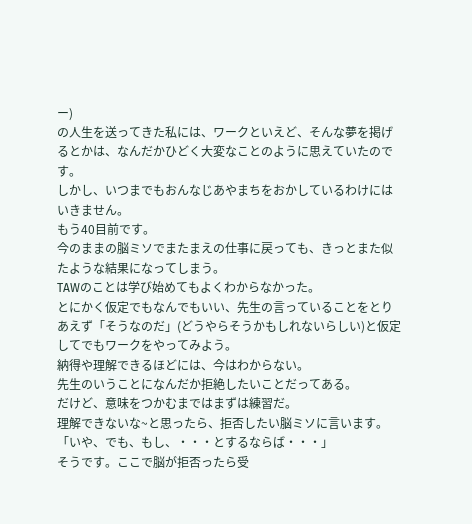ー)
の人生を送ってきた私には、ワークといえど、そんな夢を掲げるとかは、なんだかひどく大変なことのように思えていたのです。
しかし、いつまでもおんなじあやまちをおかしているわけにはいきません。
もう40目前です。
今のままの脳ミソでまたまえの仕事に戻っても、きっとまた似たような結果になってしまう。
TAWのことは学び始めてもよくわからなかった。
とにかく仮定でもなんでもいい、先生の言っていることをとりあえず「そうなのだ」(どうやらそうかもしれないらしい)と仮定してでもワークをやってみよう。
納得や理解できるほどには、今はわからない。
先生のいうことになんだか拒絶したいことだってある。
だけど、意味をつかむまではまずは練習だ。
理解できないな~と思ったら、拒否したい脳ミソに言います。
「いや、でも、もし、・・・とするならば・・・」
そうです。ここで脳が拒否ったら受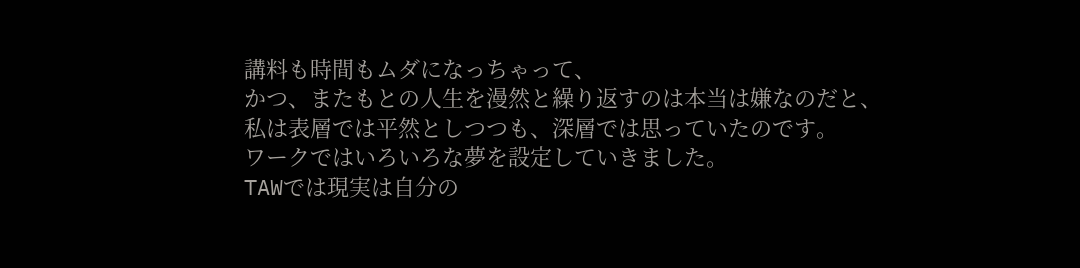講料も時間もムダになっちゃって、
かつ、またもとの人生を漫然と繰り返すのは本当は嫌なのだと、
私は表層では平然としつつも、深層では思っていたのです。
ワークではいろいろな夢を設定していきました。
TAWでは現実は自分の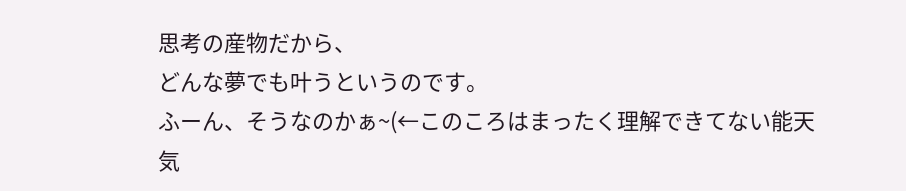思考の産物だから、
どんな夢でも叶うというのです。
ふーん、そうなのかぁ~(←このころはまったく理解できてない能天気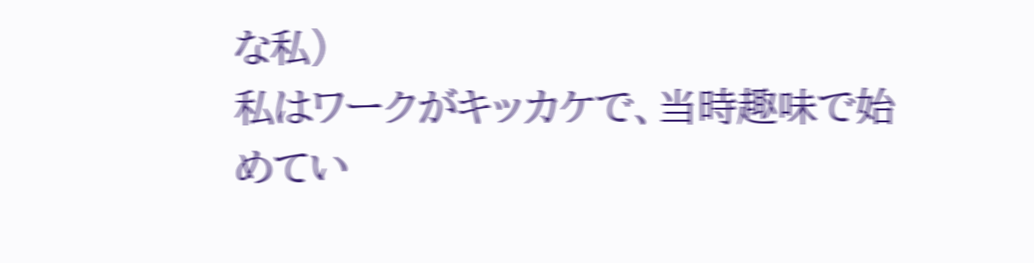な私)
私はワークがキッカケで、当時趣味で始めてい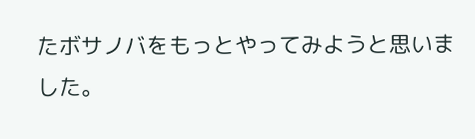たボサノバをもっとやってみようと思いました。